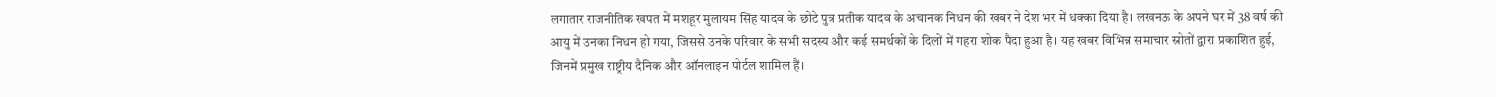लगातार राजनीतिक खपत में मशहूर मुलायम सिंह यादव के छोटे पुत्र प्रतीक यादव के अचानक निधन की खबर ने देश भर में धक्का दिया है। लखनऊ के अपने घर में 38 वर्ष की आयु में उनका निधन हो गया, जिससे उनके परिवार के सभी सदस्य और कई समर्थकों के दिलों में गहरा शोक पैदा हुआ है। यह खबर विभिन्न समाचार स्रोतों द्वारा प्रकाशित हुई, जिनमें प्रमुख राष्ट्रीय दैनिक और ऑनलाइन पोर्टल शामिल हैं।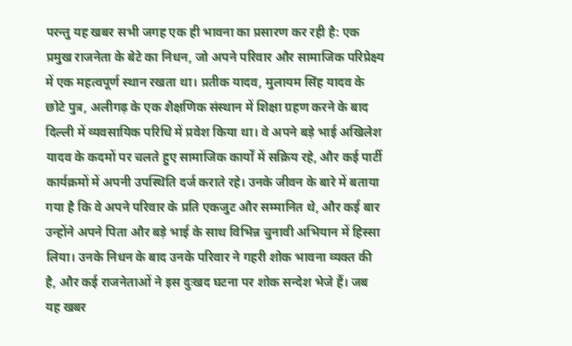परन्तु यह खबर सभी जगह एक ही भावना का प्रसारण कर रही है: एक प्रमुख राजनेता के बेटे का निधन, जो अपने परिवार और सामाजिक परिप्रेक्ष्य में एक महत्वपूर्ण स्थान रखता था। प्रतीक यादव, मुलायम सिंह यादव के छोटे पुत्र, अलीगढ़ के एक शैक्षणिक संस्थान में शिक्षा ग्रहण करने के बाद दिल्ली में व्यवसायिक परिधि में प्रवेश किया था। वे अपने बड़े भाई अखिलेश यादव के कदमों पर चलते हुए सामाजिक कार्यों में सक्रिय रहे, और कई पार्टी कार्यक्रमों में अपनी उपस्थिति दर्ज कराते रहे। उनके जीवन के बारे में बताया गया है कि वे अपने परिवार के प्रति एकजुट और सम्मानित थे, और कई बार उन्होंने अपने पिता और बड़े भाई के साथ विभिन्न चुनावी अभियान में हिस्सा लिया। उनके निधन के बाद उनके परिवार ने गहरी शोक भावना व्यक्त की है, और कई राजनेताओं ने इस दुःखद घटना पर शोक सन्देश भेजे हैं। जब यह खबर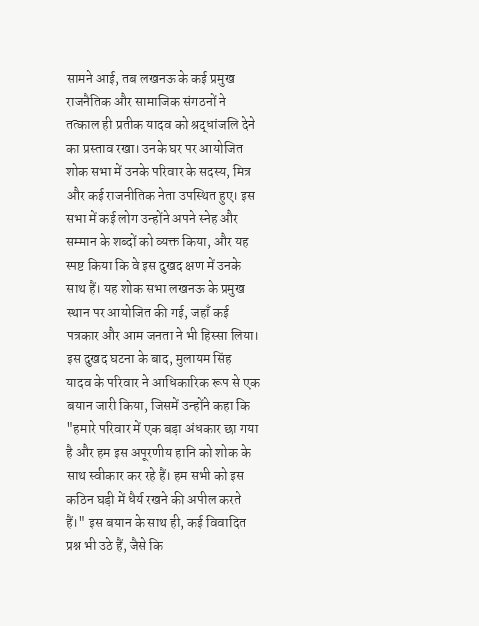सामने आई, तब लखनऊ के कई प्रमुख राजनैतिक और सामाजिक संगठनों ने तत्काल ही प्रतीक यादव को श्रद्धांजलि देने का प्रस्ताव रखा। उनके घर पर आयोजित शोक सभा में उनके परिवार के सदस्य, मित्र और कई राजनीतिक नेता उपस्थित हुए। इस सभा में कई लोग उन्होंने अपने स्नेह और सम्मान के शब्दों को व्यक्त किया, और यह स्पष्ट किया कि वे इस दुखद क्षण में उनके साथ हैं। यह शोक सभा लखनऊ के प्रमुख स्थान पर आयोजित की गई, जहाँ कई पत्रकार और आम जनता ने भी हिस्सा लिया। इस दुखद घटना के बाद, मुलायम सिंह यादव के परिवार ने आधिकारिक रूप से एक बयान जारी किया, जिसमें उन्होंने कहा कि "हमारे परिवार में एक बड़ा अंधकार छा गया है और हम इस अपूरणीय हानि को शोक के साथ स्वीकार कर रहे हैं। हम सभी को इस कठिन घड़ी में धैर्य रखने की अपील करते हैं।" इस बयान के साथ ही, कई विवादित प्रश्न भी उठे हैं, जैसे कि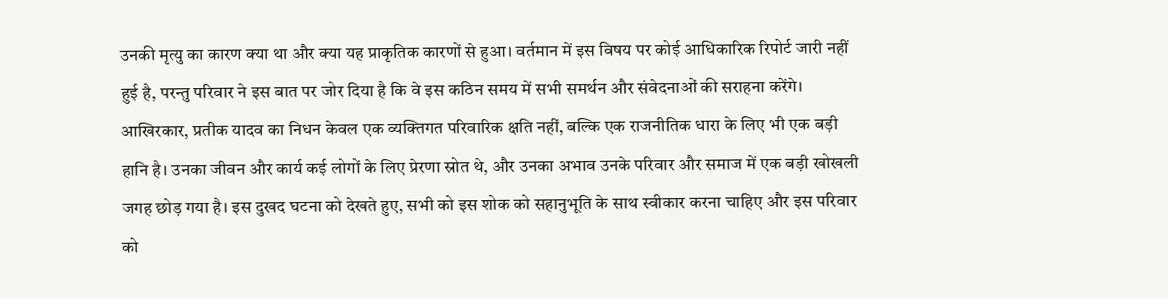उनकी मृत्यु का कारण क्या था और क्या यह प्राकृतिक कारणों से हुआ। वर्तमान में इस विषय पर कोई आधिकारिक रिपोर्ट जारी नहीं हुई है, परन्तु परिवार ने इस बात पर जोर दिया है कि वे इस कठिन समय में सभी समर्थन और संवेदनाओं की सराहना करेंगे। आखिरकार, प्रतीक यादव का निधन केवल एक व्यक्तिगत परिवारिक क्षति नहीं, बल्कि एक राजनीतिक धारा के लिए भी एक बड़ी हानि है। उनका जीवन और कार्य कई लोगों के लिए प्रेरणा स्रोत थे, और उनका अभाव उनके परिवार और समाज में एक बड़ी खोखली जगह छोड़ गया है। इस दुखद घटना को देखते हुए, सभी को इस शोक को सहानुभूति के साथ स्वीकार करना चाहिए और इस परिवार को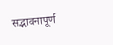सद्भावनापूर्ण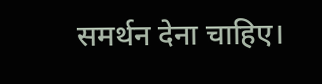समर्थन देना चाहिए।